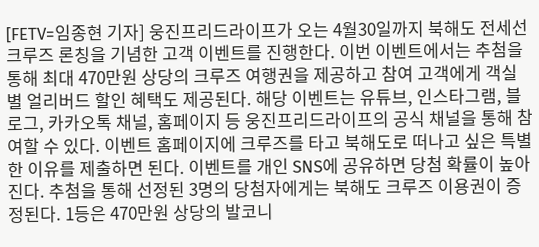[FETV=임종현 기자] 웅진프리드라이프가 오는 4월30일까지 북해도 전세선 크루즈 론칭을 기념한 고객 이벤트를 진행한다. 이번 이벤트에서는 추첨을 통해 최대 470만원 상당의 크루즈 여행권을 제공하고 참여 고객에게 객실별 얼리버드 할인 혜택도 제공된다. 해당 이벤트는 유튜브, 인스타그램, 블로그, 카카오톡 채널, 홈페이지 등 웅진프리드라이프의 공식 채널을 통해 참여할 수 있다. 이벤트 홈페이지에 크루즈를 타고 북해도로 떠나고 싶은 특별한 이유를 제출하면 된다. 이벤트를 개인 SNS에 공유하면 당첨 확률이 높아진다. 추첨을 통해 선정된 3명의 당첨자에게는 북해도 크루즈 이용권이 증정된다. 1등은 470만원 상당의 발코니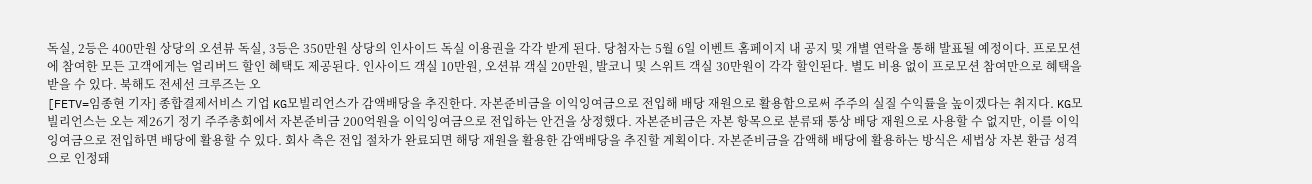독실, 2등은 400만원 상당의 오션뷰 독실, 3등은 350만원 상당의 인사이드 독실 이용권을 각각 받게 된다. 당첨자는 5월 6일 이벤트 홈페이지 내 공지 및 개별 연락을 통해 발표될 예정이다. 프로모션에 참여한 모든 고객에게는 얼리버드 할인 혜택도 제공된다. 인사이드 객실 10만원, 오션뷰 객실 20만원, 발코니 및 스위트 객실 30만원이 각각 할인된다. 별도 비용 없이 프로모션 참여만으로 혜택을 받을 수 있다. 북해도 전세선 크루즈는 오
[FETV=임종현 기자] 종합결제서비스 기업 KG모빌리언스가 감액배당을 추진한다. 자본준비금을 이익잉여금으로 전입해 배당 재원으로 활용함으로써 주주의 실질 수익률을 높이겠다는 취지다. KG모빌리언스는 오는 제26기 정기 주주총회에서 자본준비금 200억원을 이익잉여금으로 전입하는 안건을 상정했다. 자본준비금은 자본 항목으로 분류돼 통상 배당 재원으로 사용할 수 없지만, 이를 이익잉여금으로 전입하면 배당에 활용할 수 있다. 회사 측은 전입 절차가 완료되면 해당 재원을 활용한 감액배당을 추진할 계획이다. 자본준비금을 감액해 배당에 활용하는 방식은 세법상 자본 환급 성격으로 인정돼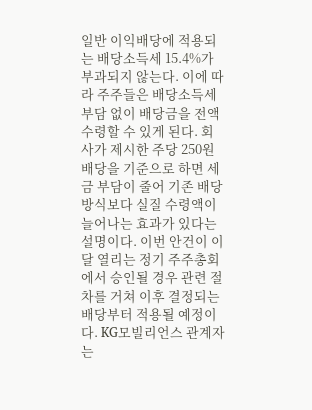일반 이익배당에 적용되는 배당소득세 15.4%가 부과되지 않는다. 이에 따라 주주들은 배당소득세 부담 없이 배당금을 전액 수령할 수 있게 된다. 회사가 제시한 주당 250원 배당을 기준으로 하면 세금 부담이 줄어 기존 배당 방식보다 실질 수령액이 늘어나는 효과가 있다는 설명이다. 이번 안건이 이달 열리는 정기 주주총회에서 승인될 경우 관련 절차를 거쳐 이후 결정되는 배당부터 적용될 예정이다. KG모빌리언스 관계자는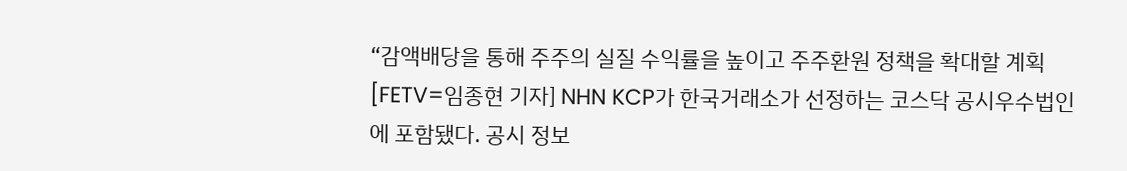“감액배당을 통해 주주의 실질 수익률을 높이고 주주환원 정책을 확대할 계획
[FETV=임종현 기자] NHN KCP가 한국거래소가 선정하는 코스닥 공시우수법인에 포함됐다. 공시 정보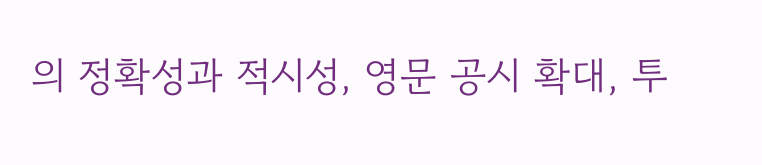의 정확성과 적시성, 영문 공시 확대, 투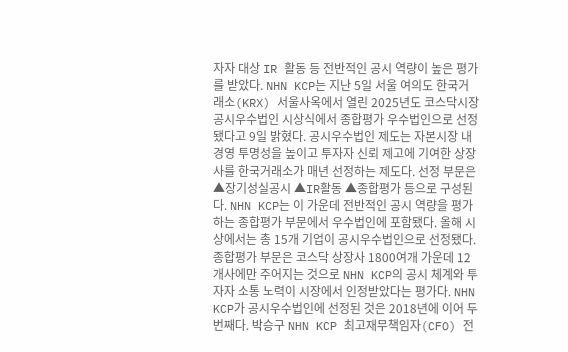자자 대상 IR 활동 등 전반적인 공시 역량이 높은 평가를 받았다. NHN KCP는 지난 5일 서울 여의도 한국거래소(KRX) 서울사옥에서 열린 2025년도 코스닥시장 공시우수법인 시상식에서 종합평가 우수법인으로 선정됐다고 9일 밝혔다. 공시우수법인 제도는 자본시장 내 경영 투명성을 높이고 투자자 신뢰 제고에 기여한 상장사를 한국거래소가 매년 선정하는 제도다. 선정 부문은 ▲장기성실공시 ▲IR활동 ▲종합평가 등으로 구성된다. NHN KCP는 이 가운데 전반적인 공시 역량을 평가하는 종합평가 부문에서 우수법인에 포함됐다. 올해 시상에서는 총 15개 기업이 공시우수법인으로 선정됐다. 종합평가 부문은 코스닥 상장사 1800여개 가운데 12개사에만 주어지는 것으로 NHN KCP의 공시 체계와 투자자 소통 노력이 시장에서 인정받았다는 평가다. NHN KCP가 공시우수법인에 선정된 것은 2018년에 이어 두 번째다. 박승구 NHN KCP 최고재무책임자(CFO) 전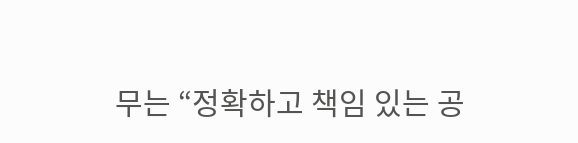무는 “정확하고 책임 있는 공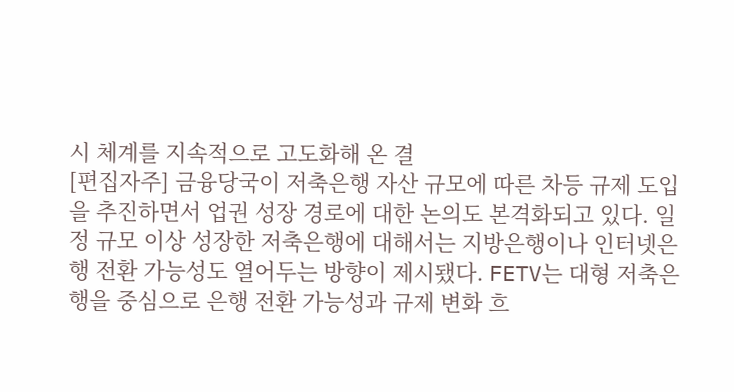시 체계를 지속적으로 고도화해 온 결
[편집자주] 금융당국이 저축은행 자산 규모에 따른 차등 규제 도입을 추진하면서 업권 성장 경로에 대한 논의도 본격화되고 있다. 일정 규모 이상 성장한 저축은행에 대해서는 지방은행이나 인터넷은행 전환 가능성도 열어두는 방향이 제시됐다. FETV는 대형 저축은행을 중심으로 은행 전환 가능성과 규제 변화 흐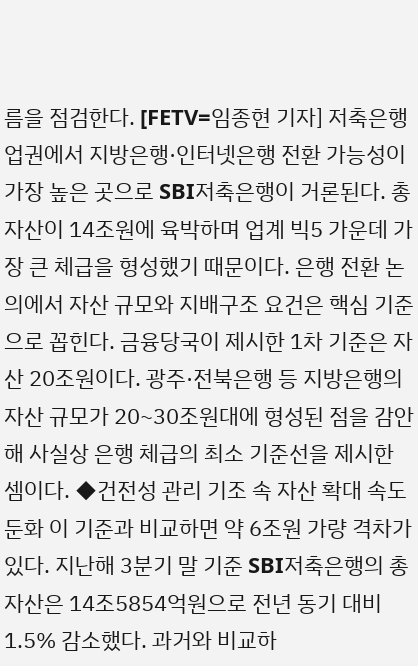름을 점검한다. [FETV=임종현 기자] 저축은행 업권에서 지방은행·인터넷은행 전환 가능성이 가장 높은 곳으로 SBI저축은행이 거론된다. 총자산이 14조원에 육박하며 업계 빅5 가운데 가장 큰 체급을 형성했기 때문이다. 은행 전환 논의에서 자산 규모와 지배구조 요건은 핵심 기준으로 꼽힌다. 금융당국이 제시한 1차 기준은 자산 20조원이다. 광주·전북은행 등 지방은행의 자산 규모가 20~30조원대에 형성된 점을 감안해 사실상 은행 체급의 최소 기준선을 제시한 셈이다. ◆건전성 관리 기조 속 자산 확대 속도 둔화 이 기준과 비교하면 약 6조원 가량 격차가 있다. 지난해 3분기 말 기준 SBI저축은행의 총자산은 14조5854억원으로 전년 동기 대비 1.5% 감소했다. 과거와 비교하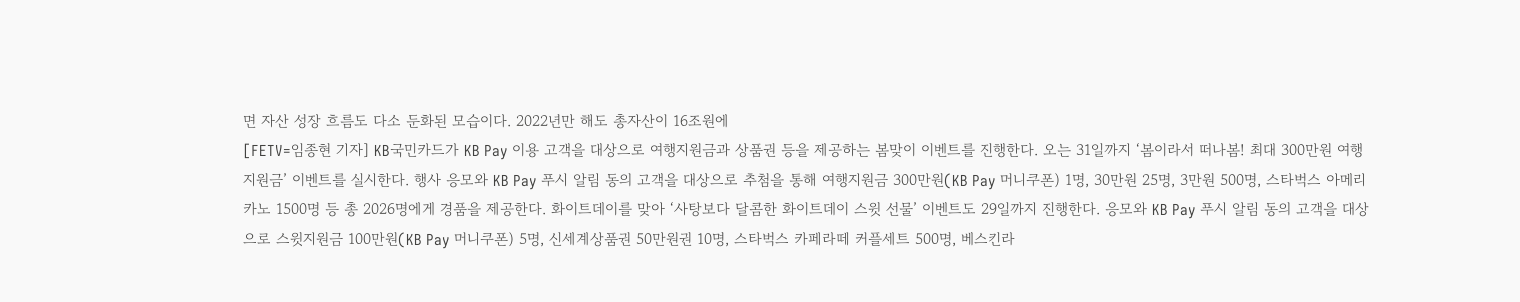면 자산 성장 흐름도 다소 둔화된 모습이다. 2022년만 해도 총자산이 16조원에
[FETV=임종현 기자] KB국민카드가 KB Pay 이용 고객을 대상으로 여행지원금과 상품권 등을 제공하는 봄맞이 이벤트를 진행한다. 오는 31일까지 ‘봄이라서 떠나봄! 최대 300만원 여행지원금’ 이벤트를 실시한다. 행사 응모와 KB Pay 푸시 알림 동의 고객을 대상으로 추첨을 통해 여행지원금 300만원(KB Pay 머니쿠폰) 1명, 30만원 25명, 3만원 500명, 스타벅스 아메리카노 1500명 등 총 2026명에게 경품을 제공한다. 화이트데이를 맞아 ‘사탕보다 달콤한 화이트데이 스윗 선물’ 이벤트도 29일까지 진행한다. 응모와 KB Pay 푸시 알림 동의 고객을 대상으로 스윗지원금 100만원(KB Pay 머니쿠폰) 5명, 신세계상품권 50만원권 10명, 스타벅스 카페라떼 커플세트 500명, 베스킨라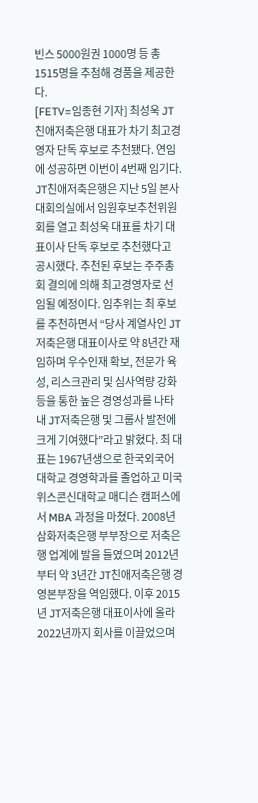빈스 5000원권 1000명 등 총 1515명을 추첨해 경품을 제공한다.
[FETV=임종현 기자] 최성욱 JT친애저축은행 대표가 차기 최고경영자 단독 후보로 추천됐다. 연임에 성공하면 이번이 4번째 임기다. JT친애저축은행은 지난 5일 본사 대회의실에서 임원후보추천위원회를 열고 최성욱 대표를 차기 대표이사 단독 후보로 추천했다고 공시했다. 추천된 후보는 주주총회 결의에 의해 최고경영자로 선임될 예정이다. 임추위는 최 후보를 추천하면서 “당사 계열사인 JT저축은행 대표이사로 약 8년간 재임하며 우수인재 확보, 전문가 육성, 리스크관리 및 심사역량 강화 등을 통한 높은 경영성과를 나타내 JT저축은행 및 그룹사 발전에 크게 기여했다”라고 밝혔다. 최 대표는 1967년생으로 한국외국어대학교 경영학과를 졸업하고 미국 위스콘신대학교 매디슨 캠퍼스에서 MBA 과정을 마쳤다. 2008년 삼화저축은행 부부장으로 저축은행 업계에 발을 들였으며 2012년부터 약 3년간 JT친애저축은행 경영본부장을 역임했다. 이후 2015년 JT저축은행 대표이사에 올라 2022년까지 회사를 이끌었으며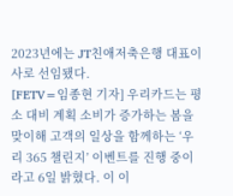2023년에는 JT친애저축은행 대표이사로 선임됐다.
[FETV=임종현 기자] 우리카드는 평소 대비 계획 소비가 증가하는 봄을 맞이해 고객의 일상을 함께하는 ‘우리 365 챌린지’ 이벤트를 진행 중이라고 6일 밝혔다. 이 이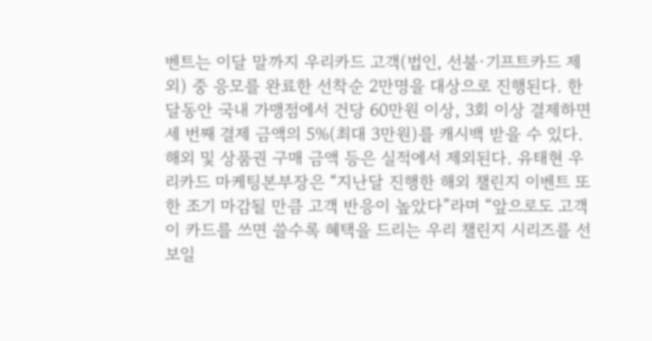벤트는 이달 말까지 우리카드 고객(법인, 선불·기프트카드 제외) 중 응모를 완료한 선착순 2만명을 대상으로 진행된다. 한달동안 국내 가맹점에서 건당 60만원 이상, 3회 이상 결제하면 세 번째 결제 금액의 5%(최대 3만원)를 캐시백 받을 수 있다. 해외 및 상품권 구매 금액 등은 실적에서 제외된다. 유태현 우리카드 마케팅본부장은 “지난달 진행한 해외 챌린지 이벤트 또한 조기 마감될 만큼 고객 반응이 높았다”라며 “앞으로도 고객이 카드를 쓰면 쓸수록 혜택을 드리는 우리 챌린지 시리즈를 선보일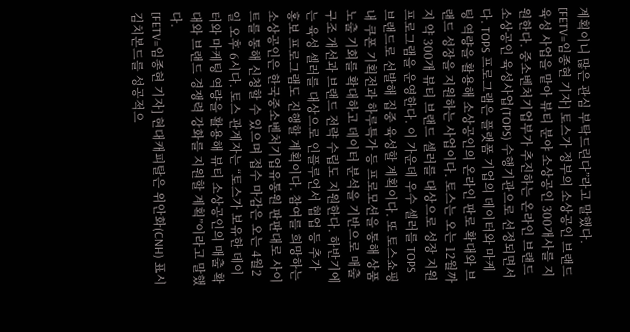계획이니 많은 관심 부탁드린다”라고 말했다.
[FETV=임종현 기자] 토스가 정부의 소상공인 브랜드 육성 사업을 맡아 뷰티 분야 소상공인 300개사를 지원한다. 중소벤처기업부가 추진하는 온라인 브랜드 소상공인 육성사업(TOPS) 수행기관으로 선정되면서다. TOPS 프로그램은 플랫폼 기업의 데이터와 마케팅 역량을 활용해 소상공인의 온라인 판로 확대와 브랜드 성장을 지원하는 사업이다. 토스는 오는 12월까지 약 300개 뷰티 브랜드 셀러를 대상으로 성장 지원 프로그램을 운영한다. 이 가운데 우수 셀러를 TOPS 브랜드로 선발해 집중 육성할 계획이다. 또 토스쇼핑 내 쿠폰 기획전과 하루특가 등 프로모션을 통해 상품 노출 기회를 확대하고 데이터 분석을 기반으로 매출 구조 개선과 브랜드 전략 수립도 지원한다. 하반기에는 육성 셀러를 대상으로 인플루언서 협업 등 추가 홍보 프로그램도 진행할 계획이다. 참여를 희망하는 소상공인은 한국중소벤처기업유통원 판판대로 사이트를 통해 신청할 수 있으며 접수 마감은 오는 4월2일 오후 6시다. 토스 관계자는 “토스가 보유한 데이터와 마케팅 역량을 활용해 뷰티 소상공인의 매출 확대와 브랜드 경쟁력 강화를 지원할 계획”이라고 말했다.
[FETV=임종현 기자] 현대캐피탈은 위안화(CNH) 표시 김치본드를 성공적으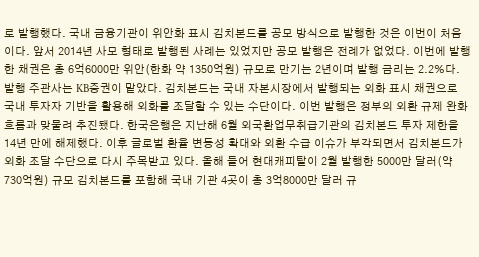로 발행했다. 국내 금융기관이 위안화 표시 김치본드를 공모 방식으로 발행한 것은 이번이 처음이다. 앞서 2014년 사모 형태로 발행된 사례는 있었지만 공모 발행은 전례가 없었다. 이번에 발행한 채권은 총 6억6000만 위안(한화 약 1350억원) 규모로 만기는 2년이며 발행 금리는 2.2%다. 발행 주관사는 KB증권이 맡았다. 김치본드는 국내 자본시장에서 발행되는 외화 표시 채권으로 국내 투자자 기반을 활용해 외화를 조달할 수 있는 수단이다. 이번 발행은 정부의 외환 규제 완화 흐름과 맞물려 추진됐다. 한국은행은 지난해 6월 외국환업무취급기관의 김치본드 투자 제한을 14년 만에 해제했다. 이후 글로벌 환율 변동성 확대와 외환 수급 이슈가 부각되면서 김치본드가 외화 조달 수단으로 다시 주목받고 있다. 올해 들어 현대캐피탈이 2월 발행한 5000만 달러(약 730억원) 규모 김치본드를 포함해 국내 기관 4곳이 총 3억8000만 달러 규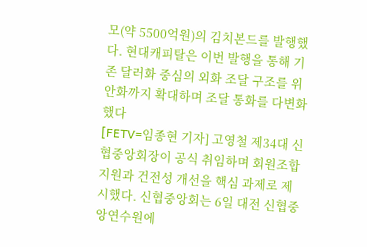모(약 5500억원)의 김치본드를 발행했다. 현대캐피탈은 이번 발행을 통해 기존 달러화 중심의 외화 조달 구조를 위안화까지 확대하며 조달 통화를 다변화했다
[FETV=임종현 기자] 고영철 제34대 신협중앙회장이 공식 취임하며 회원조합 지원과 건전성 개선을 핵심 과제로 제시했다. 신협중앙회는 6일 대전 신협중앙연수원에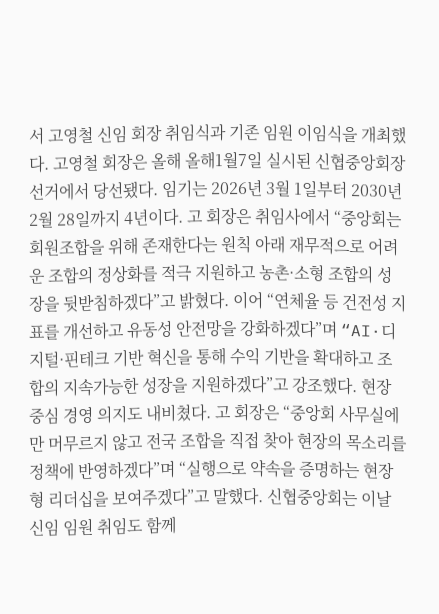서 고영철 신임 회장 취임식과 기존 임원 이임식을 개최했다. 고영철 회장은 올해 올해1월7일 실시된 신협중앙회장 선거에서 당선됐다. 임기는 2026년 3월 1일부터 2030년 2월 28일까지 4년이다. 고 회장은 취임사에서 “중앙회는 회원조합을 위해 존재한다는 원칙 아래 재무적으로 어려운 조합의 정상화를 적극 지원하고 농촌·소형 조합의 성장을 뒷받침하겠다”고 밝혔다. 이어 “연체율 등 건전성 지표를 개선하고 유동성 안전망을 강화하겠다”며 “AI·디지털·핀테크 기반 혁신을 통해 수익 기반을 확대하고 조합의 지속가능한 성장을 지원하겠다”고 강조했다. 현장 중심 경영 의지도 내비쳤다. 고 회장은 “중앙회 사무실에만 머무르지 않고 전국 조합을 직접 찾아 현장의 목소리를 정책에 반영하겠다”며 “실행으로 약속을 증명하는 현장형 리더십을 보여주겠다”고 말했다. 신협중앙회는 이날 신임 임원 취임도 함께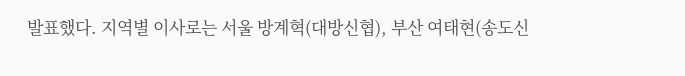발표했다. 지역별 이사로는 서울 방계혁(대방신협), 부산 여태현(송도신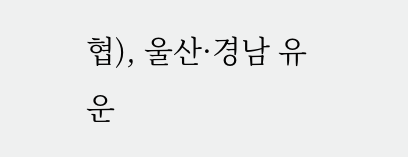협), 울산·경남 유운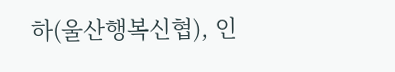하(울산행복신협), 인